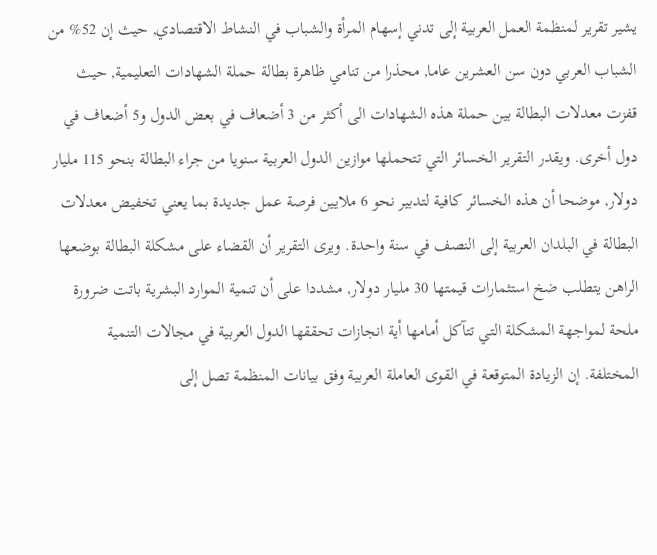يشير تقرير لمنظمة العمل العربية إلى تدني إسهام المرأة والشباب في النشاط الاقتصادي, حيث إن 52% من الشباب العربي دون سن العشرين عاما, محذرا من تنامي ظاهرة بطالة حملة الشهادات التعليمية, حيث قفزت معدلات البطالة بين حملة هذه الشهادات الى أكثر من 3 أضعاف في بعض الدول و5 أضعاف في دول أخرى. ويقدر التقرير الخسائر التي تتحملها موازين الدول العربية سنويا من جراء البطالة بنحو 115 مليار دولار, موضحا أن هذه الخسائر كافية لتدبير نحو 6 ملايين فرصة عمل جديدة بما يعني تخفيض معدلات البطالة في البلدان العربية إلى النصف في سنة واحدة. ويرى التقرير أن القضاء على مشكلة البطالة بوضعها الراهن يتطلب ضخ استثمارات قيمتها 30 مليار دولار, مشددا على أن تنمية الموارد البشرية باتت ضرورة ملحة لمواجهة المشكلة التي تتآكل أمامها أية انجازات تحققها الدول العربية في مجالات التنمية المختلفة. إن الزيادة المتوقعة في القوى العاملة العربية وفق بيانات المنظمة تصل إلى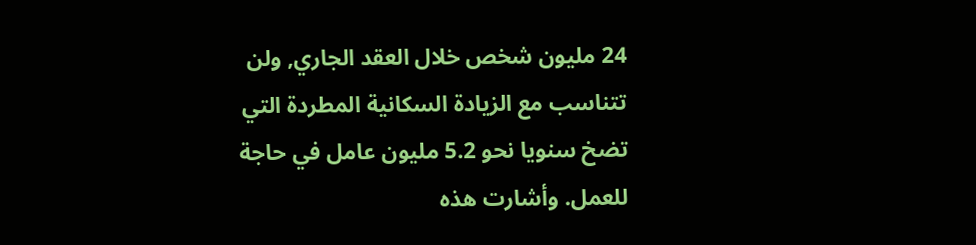24 مليون شخص خلال العقد الجاري, ولن تتناسب مع الزيادة السكانية المطردة التي تضخ سنويا نحو 5.2 مليون عامل في حاجة للعمل. وأشارت هذه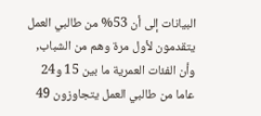البيانات إلى أن 53% من طالبي العمل يتقدمون لأول مرة وهم من الشباب, وأن الفئات العمرية ما بين 15 و24 عاما من طالبي العمل يتجاوزون 49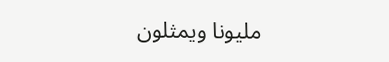مليونا ويمثلون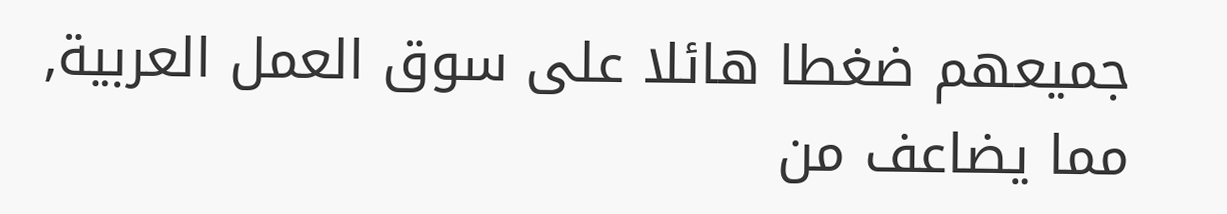جميعهم ضغطا هائلا على سوق العمل العربية, مما يضاعف من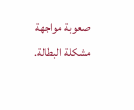صعوبة مواجهة مشكلة البطالة.